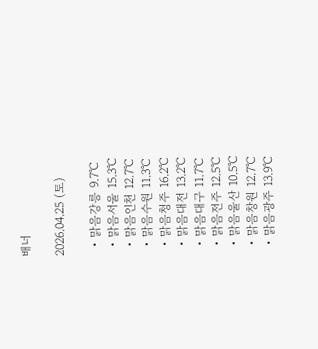배너

2026.04.25 (토)

  • 맑음강릉 9.7℃
  • 맑음서울 15.3℃
  • 맑음인천 12.7℃
  • 맑음수원 11.3℃
  • 맑음청주 16.2℃
  • 맑음대전 13.2℃
  • 맑음대구 11.7℃
  • 맑음전주 12.5℃
  • 맑음울산 10.5℃
  • 맑음창원 12.7℃
  • 맑음광주 13.9℃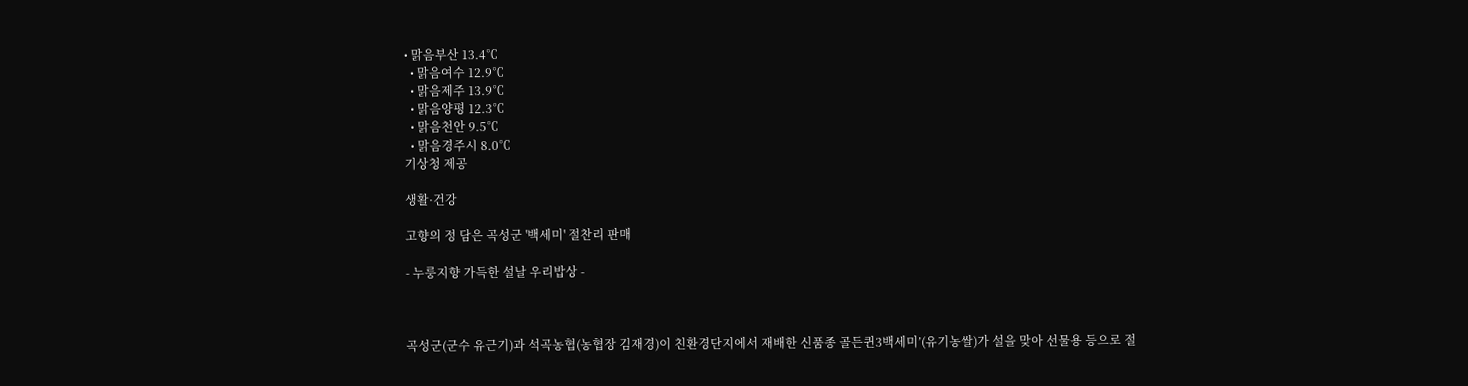• 맑음부산 13.4℃
  • 맑음여수 12.9℃
  • 맑음제주 13.9℃
  • 맑음양평 12.3℃
  • 맑음천안 9.5℃
  • 맑음경주시 8.0℃
기상청 제공

생활·건강

고향의 정 담은 곡성군 '백세미' 절찬리 판매

- 누룽지향 가득한 설날 우리밥상 -



곡성군(군수 유근기)과 석곡농협(농협장 김재경)이 친환경단지에서 재배한 신품종 골든퀸3백세미’(유기농쌀)가 설을 맞아 선물용 등으로 절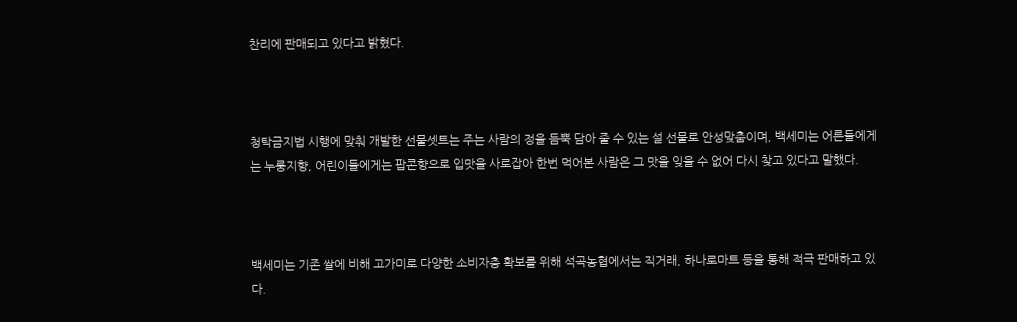찬리에 판매되고 있다고 밝혔다.



청탁금지법 시행에 맞춰 개발한 선물셋트는 주는 사람의 정을 듬뿍 담아 줄 수 있는 설 선물로 안성맞춤이며, 백세미는 어른들에게는 누룽지향, 어린이들에게는 팝콘향으로 입맛을 사로잡아 한번 먹어본 사람은 그 맛을 잊을 수 없어 다시 찾고 있다고 말했다.



백세미는 기존 쌀에 비해 고가미로 다양한 소비자층 확보를 위해 석곡농협에서는 직거래, 하나로마트 등을 통해 적극 판매하고 있다.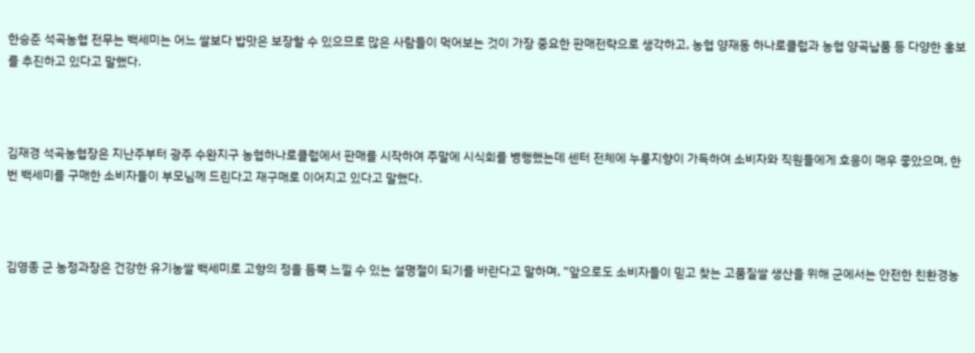한승준 석곡농협 전무는 백세미는 어느 쌀보다 밥맛은 보장할 수 있으므로 많은 사람들이 먹어보는 것이 가장 중요한 판매전략으로 생각하고, 농협 양재동 하나로클럽과 농협 양곡납품 등 다양한 홍보를 추진하고 있다고 말했다.



김재경 석곡농협장은 지난주부터 광주 수완지구 농협하나로클럽에서 판매를 시작하여 주말에 시식회를 병행했는데 센터 전체에 누룽지향이 가득하여 소비자와 직원들에게 호응이 매우 좋았으며, 한번 백세미를 구매한 소비자들이 부모님께 드린다고 재구매로 이어지고 있다고 말했다.



김영종 군 농정과장은 건강한 유기농쌀 백세미로 고향의 정을 듬뿍 느낄 수 있는 설명절이 되기를 바란다고 말하며, “앞으로도 소비자들이 믿고 찾는 고품질쌀 생산을 위해 군에서는 안전한 친환경농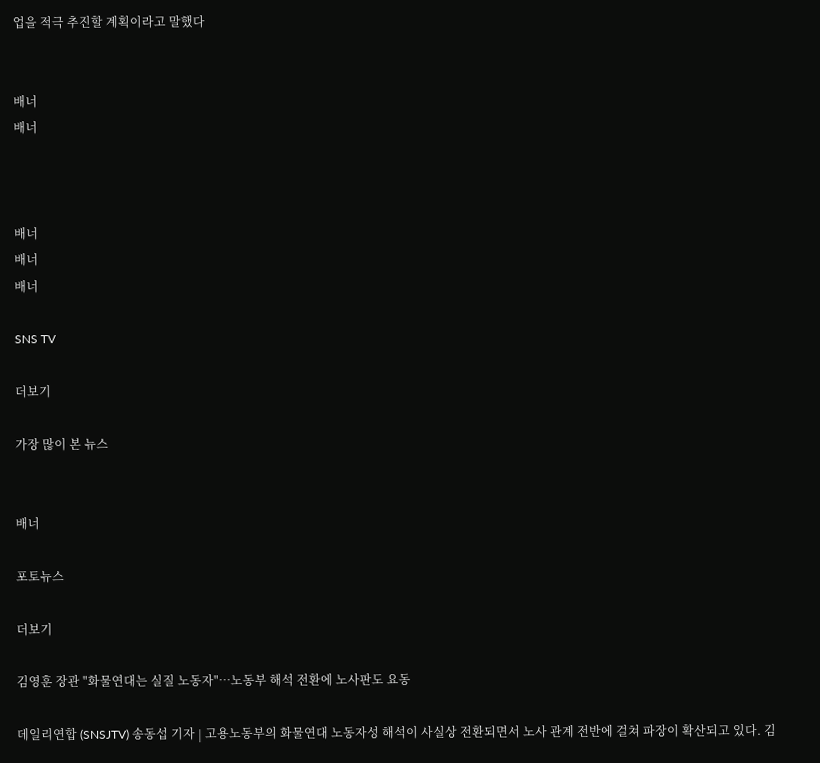업을 적극 추진할 계획이라고 말했다


배너
배너



배너
배너
배너

SNS TV

더보기

가장 많이 본 뉴스


배너

포토뉴스

더보기

김영훈 장관 "화물연대는 실질 노동자"…노동부 해석 전환에 노사판도 요동

데일리연합 (SNSJTV) 송동섭 기자 | 고용노동부의 화물연대 노동자성 해석이 사실상 전환되면서 노사 관계 전반에 걸쳐 파장이 확산되고 있다. 김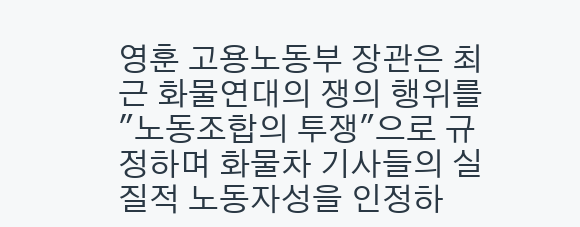영훈 고용노동부 장관은 최근 화물연대의 쟁의 행위를 "노동조합의 투쟁"으로 규정하며 화물차 기사들의 실질적 노동자성을 인정하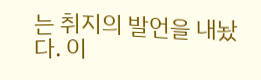는 취지의 발언을 내놨다. 이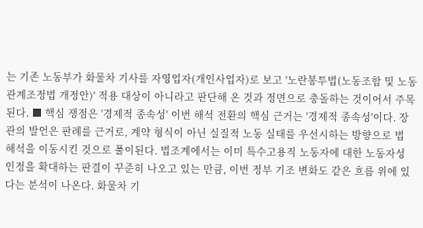는 기존 노동부가 화물차 기사를 자영업자(개인사업자)로 보고 '노란봉투법(노동조합 및 노동관계조정법 개정안)' 적용 대상이 아니라고 판단해 온 것과 정면으로 충돌하는 것이어서 주목된다. ■ 핵심 쟁점은 '경제적 종속성' 이번 해석 전환의 핵심 근거는 '경제적 종속성'이다. 장관의 발언은 판례를 근거로, 계약 형식이 아닌 실질적 노동 실태를 우선시하는 방향으로 법 해석을 이동시킨 것으로 풀이된다. 법조계에서는 이미 특수고용직 노동자에 대한 노동자성 인정을 확대하는 판결이 꾸준히 나오고 있는 만큼, 이번 정부 기조 변화도 같은 흐름 위에 있다는 분석이 나온다. 화물차 기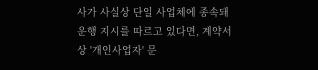사가 사실상 단일 사업체에 종속돼 운행 지시를 따르고 있다면, 계약서상 '개인사업자' 문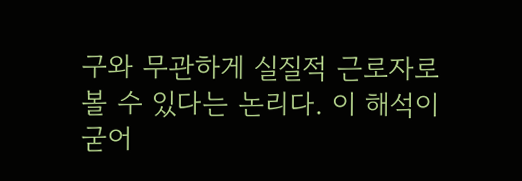구와 무관하게 실질적 근로자로 볼 수 있다는 논리다. 이 해석이 굳어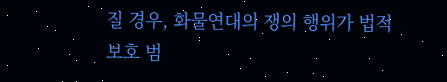질 경우, 화물연대의 쟁의 행위가 법적 보호 범